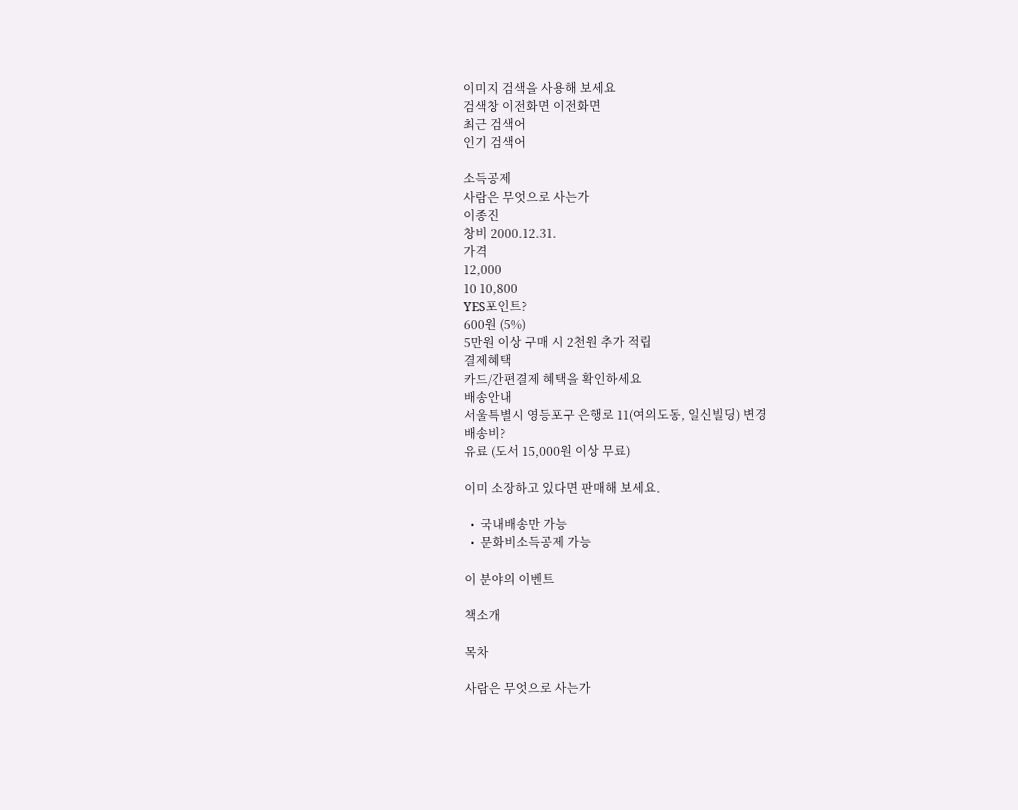이미지 검색을 사용해 보세요
검색창 이전화면 이전화면
최근 검색어
인기 검색어

소득공제
사람은 무엇으로 사는가
이종진
창비 2000.12.31.
가격
12,000
10 10,800
YES포인트?
600원 (5%)
5만원 이상 구매 시 2천원 추가 적립
결제혜택
카드/간편결제 혜택을 확인하세요
배송안내
서울특별시 영등포구 은행로 11(여의도동, 일신빌딩) 변경
배송비?
유료 (도서 15,000원 이상 무료)

이미 소장하고 있다면 판매해 보세요.

  •  국내배송만 가능
  •  문화비소득공제 가능

이 분야의 이벤트

책소개

목차

사람은 무엇으로 사는가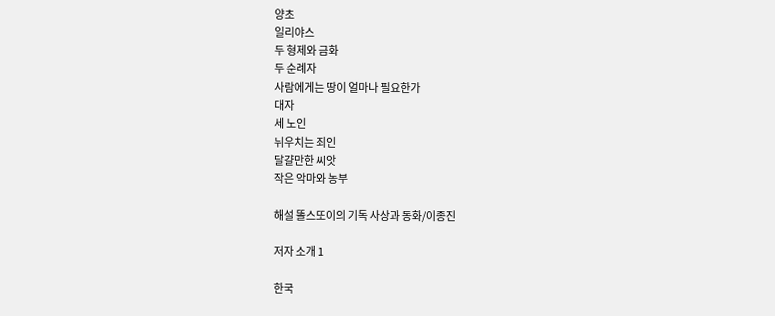양초
일리야스
두 형제와 금화
두 순례자
사람에게는 땅이 얼마나 필요한가
대자
세 노인
뉘우치는 죄인
달걀만한 씨앗
작은 악마와 농부

해설 똘스또이의 기독 사상과 동화/이종진

저자 소개 1

한국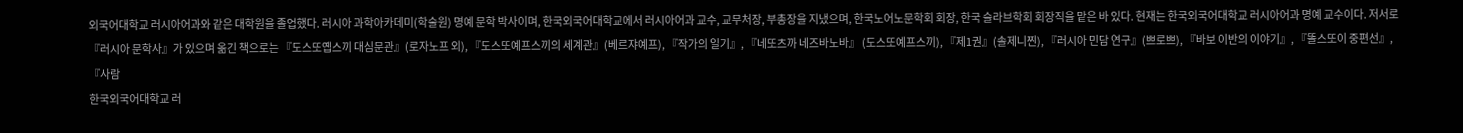외국어대학교 러시아어과와 같은 대학원을 졸업했다. 러시아 과학아카데미(학술원) 명예 문학 박사이며, 한국외국어대학교에서 러시아어과 교수, 교무처장, 부총장을 지냈으며, 한국노어노문학회 회장, 한국 슬라브학회 회장직을 맡은 바 있다. 현재는 한국외국어대학교 러시아어과 명예 교수이다. 저서로 『러시아 문학사』가 있으며 옮긴 책으로는 『도스또옙스끼 대심문관』(로자노프 외), 『도스또예프스끼의 세계관』(베르쟈예프), 『작가의 일기』, 『네또츠까 네즈바노바』 (도스또예프스끼), 『제1권』(솔제니찐), 『러시아 민담 연구』(쁘로쁘), 『바보 이반의 이야기』, 『똘스또이 중편선』, 『사람
한국외국어대학교 러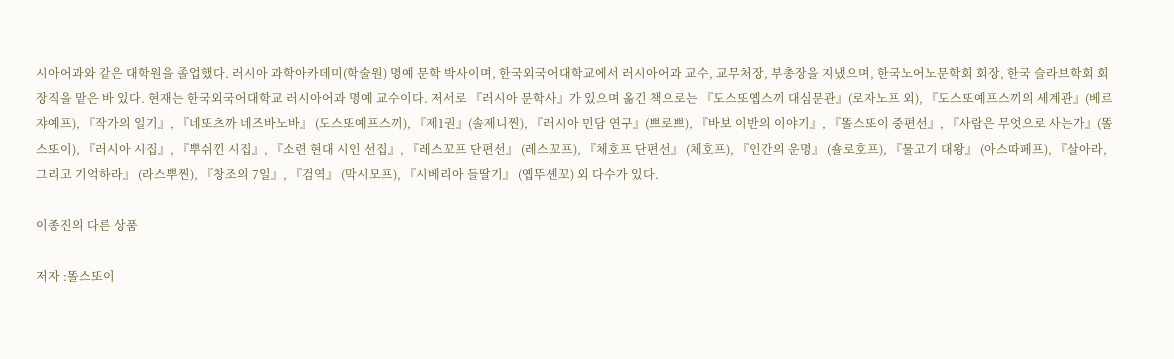시아어과와 같은 대학원을 졸업했다. 러시아 과학아카데미(학술원) 명예 문학 박사이며, 한국외국어대학교에서 러시아어과 교수, 교무처장, 부총장을 지냈으며, 한국노어노문학회 회장, 한국 슬라브학회 회장직을 맡은 바 있다. 현재는 한국외국어대학교 러시아어과 명예 교수이다. 저서로 『러시아 문학사』가 있으며 옮긴 책으로는 『도스또옙스끼 대심문관』(로자노프 외), 『도스또예프스끼의 세계관』(베르쟈예프), 『작가의 일기』, 『네또츠까 네즈바노바』 (도스또예프스끼), 『제1권』(솔제니찐), 『러시아 민담 연구』(쁘로쁘), 『바보 이반의 이야기』, 『똘스또이 중편선』, 『사람은 무엇으로 사는가』(똘스또이), 『러시아 시집』, 『뿌쉬낀 시집』, 『소련 현대 시인 선집』, 『레스꼬프 단편선』 (레스꼬프), 『체호프 단편선』 (체호프), 『인간의 운명』 (숄로호프), 『물고기 대왕』 (아스따페프), 『살아라, 그리고 기억하라』 (라스뿌찐), 『창조의 7일』, 『검역』 (막시모프), 『시베리아 들딸기』 (옙뚜셴꼬) 외 다수가 있다.

이종진의 다른 상품

저자 :똘스또이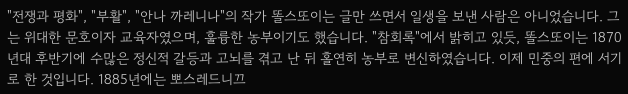"전쟁과 평화", "부활", "안나 까레니나"의 작가 똘스또이는 글만 쓰면서 일생을 보낸 사람은 아니었습니다. 그는 위대한 문호이자 교육자였으며, 훌륭한 농부이기도 했습니다. "참회록"에서 밝히고 있듯, 똘스또이는 1870년대 후반기에 수많은 정신적 갈등과 고뇌를 겪고 난 뒤 홀연히 농부로 변신하였습니다. 이제 민중의 편에 서기로 한 것입니다. 1885년에는 뽀스레드니끄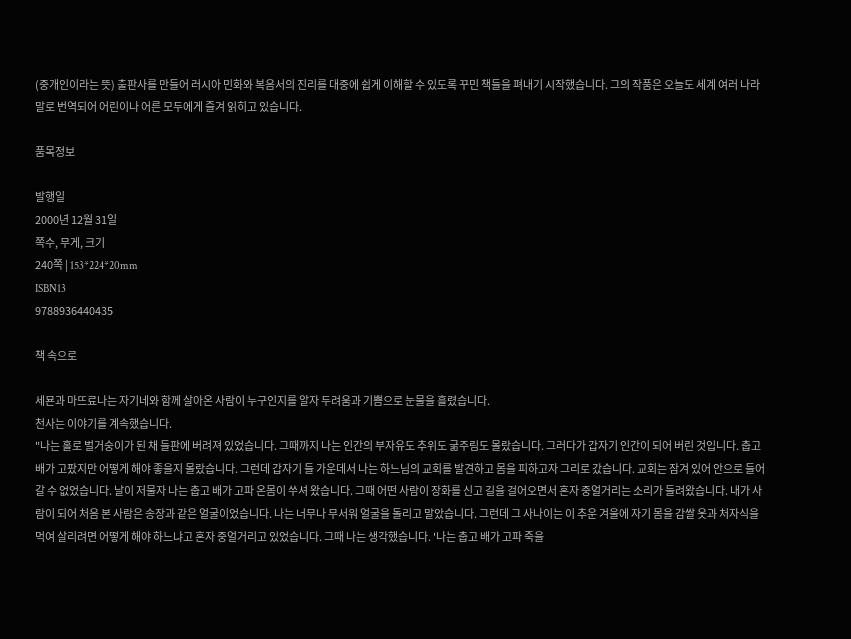(중개인이라는 뜻) 출판사를 만들어 러시아 민화와 복음서의 진리를 대중에 쉽게 이해할 수 있도록 꾸민 책들을 펴내기 시작했습니다. 그의 작품은 오늘도 세계 여러 나라 말로 번역되어 어린이나 어른 모두에게 즐겨 읽히고 있습니다.

품목정보

발행일
2000년 12월 31일
쪽수, 무게, 크기
240쪽 | 153*224*20mm
ISBN13
9788936440435

책 속으로

세묜과 마뜨료나는 자기네와 함께 살아온 사람이 누구인지를 알자 두려움과 기쁨으로 눈물을 흘렸습니다.
천사는 이야기를 계속했습니다.
"나는 홀로 벌거숭이가 된 채 들판에 버려져 있었습니다. 그때까지 나는 인간의 부자유도 추위도 굶주림도 몰랐습니다. 그러다가 갑자기 인간이 되어 버린 것입니다. 춥고 배가 고팠지만 어떻게 해야 좋을지 몰랐습니다. 그런데 갑자기 들 가운데서 나는 하느님의 교회를 발견하고 몸을 피하고자 그리로 갔습니다. 교회는 잠겨 있어 안으로 들어갈 수 없었습니다. 날이 저물자 나는 춥고 배가 고파 온몸이 쑤셔 왔습니다. 그때 어떤 사람이 장화를 신고 길을 걸어오면서 혼자 중얼거리는 소리가 들려왔습니다. 내가 사람이 되어 처음 본 사람은 송장과 같은 얼굴이었습니다. 나는 너무나 무서워 얼굴을 돌리고 말았습니다. 그런데 그 사나이는 이 추운 겨울에 자기 몸을 감쌀 옷과 처자식을 먹여 살리려면 어떻게 해야 하느냐고 혼자 중얼거리고 있었습니다. 그때 나는 생각했습니다. '나는 춥고 배가 고파 죽을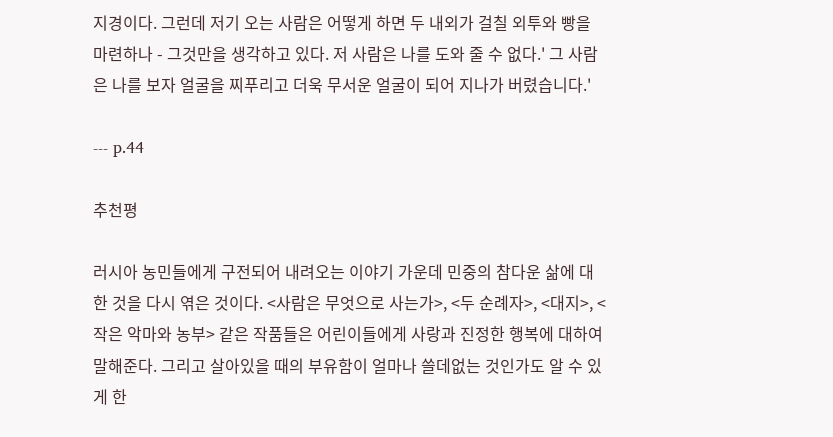지경이다. 그런데 저기 오는 사람은 어떻게 하면 두 내외가 걸칠 외투와 빵을 마련하나 - 그것만을 생각하고 있다. 저 사람은 나를 도와 줄 수 없다.' 그 사람은 나를 보자 얼굴을 찌푸리고 더욱 무서운 얼굴이 되어 지나가 버렸습니다.'

--- p.44

추천평

러시아 농민들에게 구전되어 내려오는 이야기 가운데 민중의 참다운 삶에 대한 것을 다시 엮은 것이다. <사람은 무엇으로 사는가>, <두 순례자>, <대지>, <작은 악마와 농부> 같은 작품들은 어린이들에게 사랑과 진정한 행복에 대하여 말해준다. 그리고 살아있을 때의 부유함이 얼마나 쓸데없는 것인가도 알 수 있게 한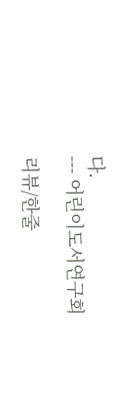다.
--- 어린이도서연구회

리뷰/한줄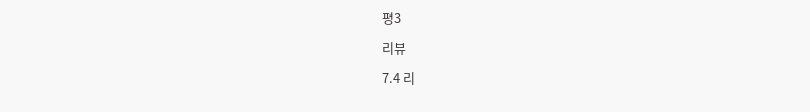평3

리뷰

7.4 리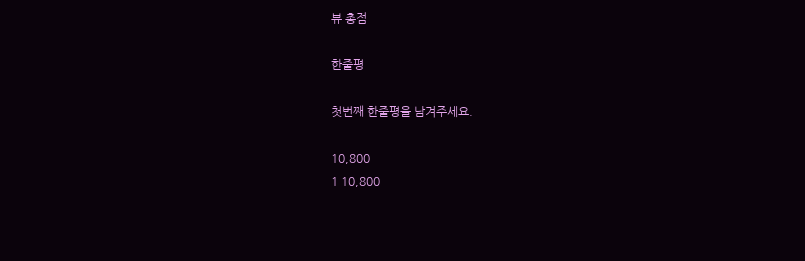뷰 총점

한줄평

첫번째 한줄평을 남겨주세요.

10,800
1 10,800